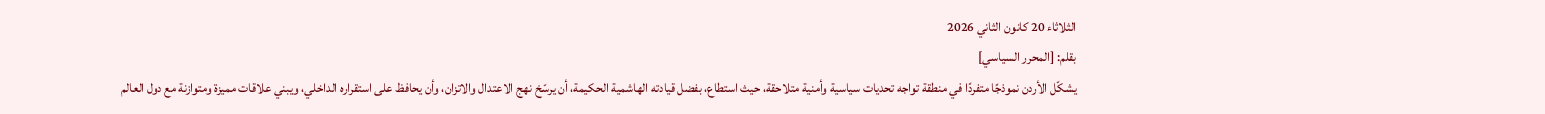الثلاثاء 20 كانون الثاني 2026
بقلم: [المحرر السياسي]
يشكّل الأردن نموذجًا متفردًا في منطقة تواجه تحديات سياسية وأمنية متلاحقة، حيث استطاع، بفضل قيادته الهاشمية الحكيمة، أن يرسّخ نهج الاعتدال والاتزان، وأن يحافظ على استقراره الداخلي، ويبني علاقات مميزة ومتوازنة مع دول العالم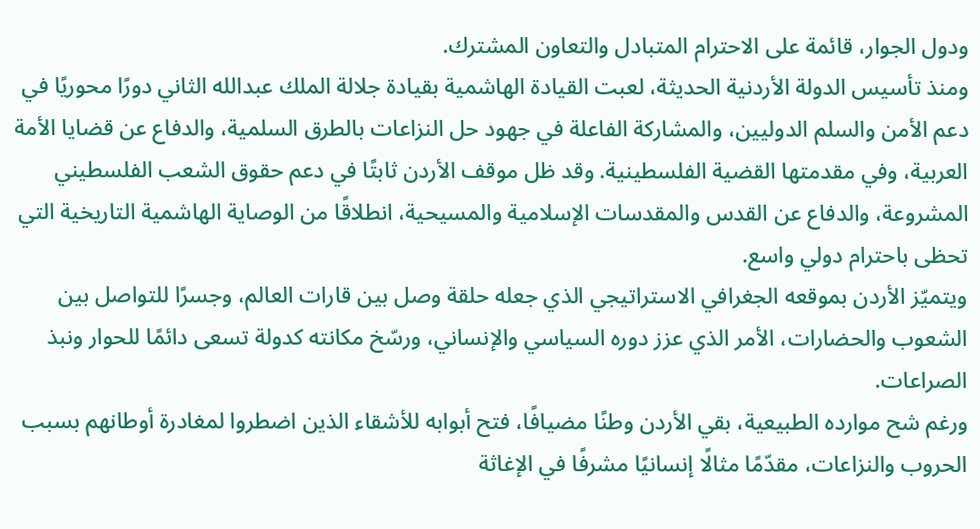ودول الجوار، قائمة على الاحترام المتبادل والتعاون المشترك.
ومنذ تأسيس الدولة الأردنية الحديثة، لعبت القيادة الهاشمية بقيادة جلالة الملك عبدالله الثاني دورًا محوريًا في دعم الأمن والسلم الدوليين، والمشاركة الفاعلة في جهود حل النزاعات بالطرق السلمية، والدفاع عن قضايا الأمة العربية، وفي مقدمتها القضية الفلسطينية. وقد ظل موقف الأردن ثابتًا في دعم حقوق الشعب الفلسطيني المشروعة، والدفاع عن القدس والمقدسات الإسلامية والمسيحية، انطلاقًا من الوصاية الهاشمية التاريخية التي تحظى باحترام دولي واسع.
ويتميّز الأردن بموقعه الجغرافي الاستراتيجي الذي جعله حلقة وصل بين قارات العالم، وجسرًا للتواصل بين الشعوب والحضارات، الأمر الذي عزز دوره السياسي والإنساني، ورسّخ مكانته كدولة تسعى دائمًا للحوار ونبذ الصراعات.
ورغم شح موارده الطبيعية، بقي الأردن وطنًا مضيافًا، فتح أبوابه للأشقاء الذين اضطروا لمغادرة أوطانهم بسبب الحروب والنزاعات، مقدّمًا مثالًا إنسانيًا مشرفًا في الإغاثة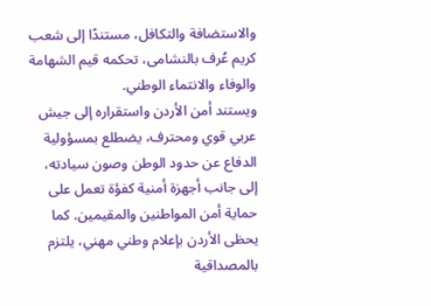والاستضافة والتكافل، مستندًا إلى شعب كريم عُرف بالنشامى، تحكمه قيم الشهامة والوفاء والانتماء الوطني.
ويستند أمن الأردن واستقراره إلى جيش عربي قوي ومحترف، يضطلع بمسؤولية الدفاع عن حدود الوطن وصون سيادته، إلى جانب أجهزة أمنية كفؤة تعمل على حماية أمن المواطنين والمقيمين. كما يحظى الأردن بإعلام وطني مهني، يلتزم بالمصداقية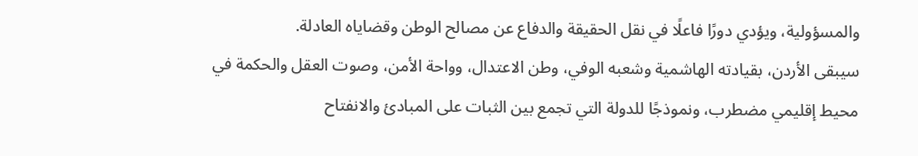والمسؤولية، ويؤدي دورًا فاعلًا في نقل الحقيقة والدفاع عن مصالح الوطن وقضاياه العادلة.
سيبقى الأردن، بقيادته الهاشمية وشعبه الوفي، وطن الاعتدال، وواحة الأمن، وصوت العقل والحكمة في محيط إقليمي مضطرب، ونموذجًا للدولة التي تجمع بين الثبات على المبادئ والانفتاح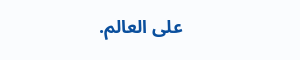على العالم.